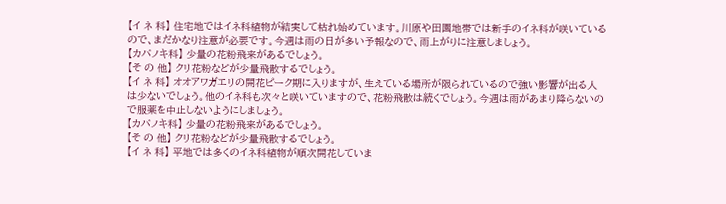【イ ネ 科】 住宅地ではイネ科植物が結実して枯れ始めています。川原や田園地帯では新手のイネ科が咲いているので、まだかなり注意が必要です。今週は雨の日が多い予報なので、雨上がりに注意しましょう。
【カバノキ科】 少量の花粉飛来があるでしょう。
【そ の 他】 クリ花粉などが少量飛散するでしょう。
【イ ネ 科】 オオアワガエリの開花ピーク期に入りますが、生えている場所が限られているので強い影響が出る人は少ないでしょう。他のイネ科も次々と咲いていますので、花粉飛散は続くでしょう。今週は雨があまり降らないので服薬を中止しないようにしましょう。
【カバノキ科】 少量の花粉飛来があるでしょう。
【そ の 他】 クリ花粉などが少量飛散するでしょう。
【イ ネ 科】 平地では多くのイネ科植物が順次開花していま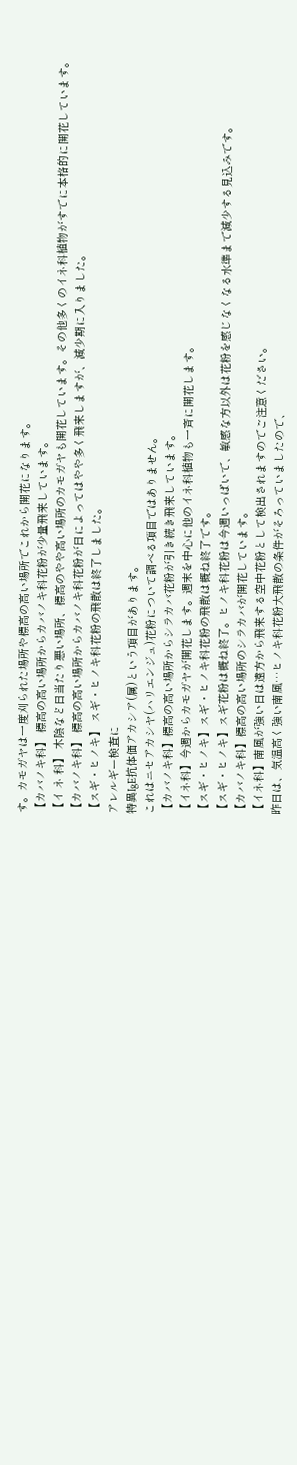す。カモガヤは一度刈られた場所や標高の高い場所でこれから開花になります。
【カバノキ科】 標高の高い場所からカバノキ科花粉が少量飛来しています。
【イ ネ 科】 木陰など日当たり悪い場所、標高のやや高い場所のカモガヤも開花しています。その他多くのイネ科植物がすでに本格的に開花しています。
【カバノキ科】 標高の高い場所からカバノキ科花粉が日によってはやや多く飛来しますが、減少期に入りました。
【スギ・ヒノキ】 スギ・ヒノキ科花粉の飛散は終了しました。
アレルギー検査に
特異IgE抗体価アカシア(属)という項目があります。
これはニセアカシヤ(ハリエンジュ)花粉について調べる項目ではありません。
【カバノキ科】標高の高い場所からシラカバ花粉が引き続き飛来しています。
【イネ科】今週からカモガヤが開花します。週末を中心に他のイネ科植物も一斉に開花します。
【スギ・ヒノキ】スギ・ヒノキ科花粉の飛散は概ね終了です。
【スギ・ヒノキ】スギ花粉は概ね終了。ヒノキ科花粉は今週いっぱいで、敏感な方以外は花粉を感じなくなる水準まで減少する見込みです。
【カバノキ科】標高の高い場所のシラカバが開花しています。
【イネ科】南風が強い日は遠方から飛来する空中花粉として検出されますのでご注意ください。
昨日は、気温高く強い南風…ヒノキ科花粉大飛散の条件がそろっていましたので、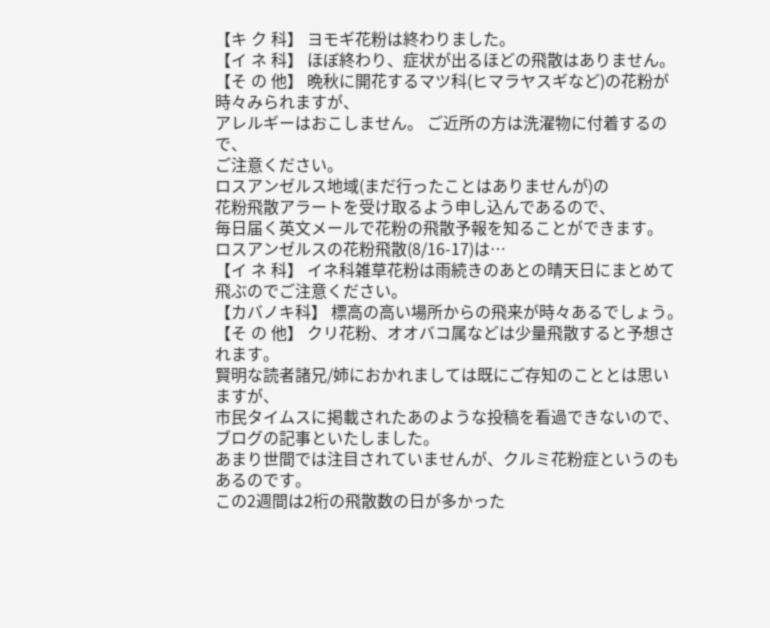【キ ク 科】 ヨモギ花粉は終わりました。
【イ ネ 科】 ほぼ終わり、症状が出るほどの飛散はありません。
【そ の 他】 晩秋に開花するマツ科(ヒマラヤスギなど)の花粉が時々みられますが、
アレルギーはおこしません。 ご近所の方は洗濯物に付着するので、
ご注意ください。
ロスアンゼルス地域(まだ行ったことはありませんが)の
花粉飛散アラートを受け取るよう申し込んであるので、
毎日届く英文メールで花粉の飛散予報を知ることができます。
ロスアンゼルスの花粉飛散(8/16-17)は…
【イ ネ 科】 イネ科雑草花粉は雨続きのあとの晴天日にまとめて飛ぶのでご注意ください。
【カバノキ科】 標高の高い場所からの飛来が時々あるでしょう。
【そ の 他】 クリ花粉、オオバコ属などは少量飛散すると予想されます。
賢明な読者諸兄/姉におかれましては既にご存知のこととは思いますが、
市民タイムスに掲載されたあのような投稿を看過できないので、
ブログの記事といたしました。
あまり世間では注目されていませんが、クルミ花粉症というのもあるのです。
この2週間は2桁の飛散数の日が多かった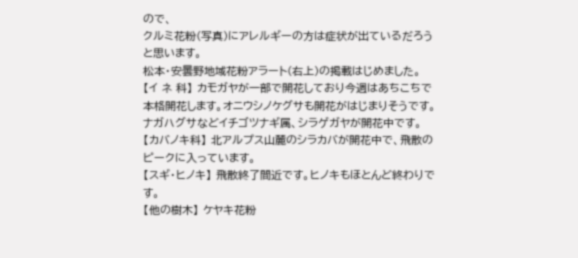ので、
クルミ花粉(写真)にアレルギーの方は症状が出ているだろうと思います。
松本・安曇野地域花粉アラート(右上)の掲載はじめました。
【イ ネ 科】 カモガヤが一部で開花しており今週はあちこちで本格開花します。オニウシノケグサも開花がはじまりそうです。ナガハグサなどイチゴツナギ属、シラゲガヤが開花中です。
【カバノキ科】 北アルプス山麓のシラカバが開花中で、飛散のピークに入っています。
【スギ・ヒノキ】 飛散終了間近です。ヒノキもほとんど終わりです。
【他の樹木】 ケヤキ花粉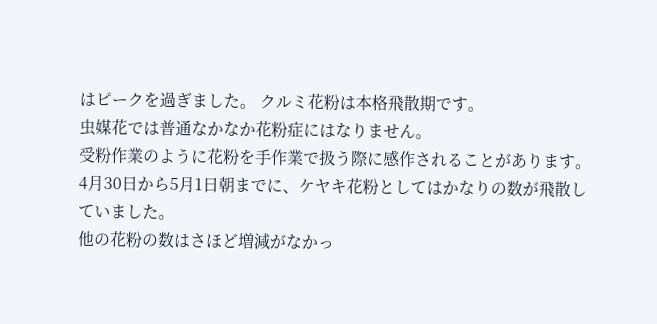はピークを過ぎました。 クルミ花粉は本格飛散期です。
虫媒花では普通なかなか花粉症にはなりません。
受粉作業のように花粉を手作業で扱う際に感作されることがあります。
4月30日から5月1日朝までに、ケヤキ花粉としてはかなりの数が飛散していました。
他の花粉の数はさほど増減がなかっ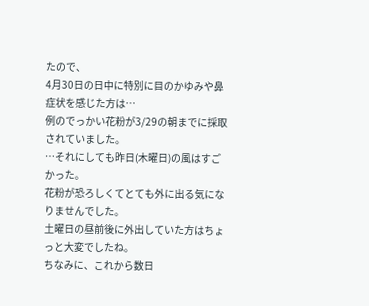たので、
4月30日の日中に特別に目のかゆみや鼻症状を感じた方は…
例のでっかい花粉が3/29の朝までに採取されていました。
…それにしても昨日(木曜日)の風はすごかった。
花粉が恐ろしくてとても外に出る気になりませんでした。
土曜日の昼前後に外出していた方はちょっと大変でしたね。
ちなみに、これから数日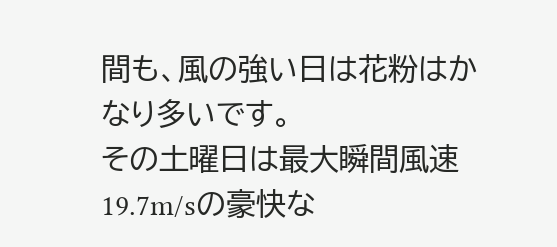間も、風の強い日は花粉はかなり多いです。
その土曜日は最大瞬間風速19.7m/sの豪快な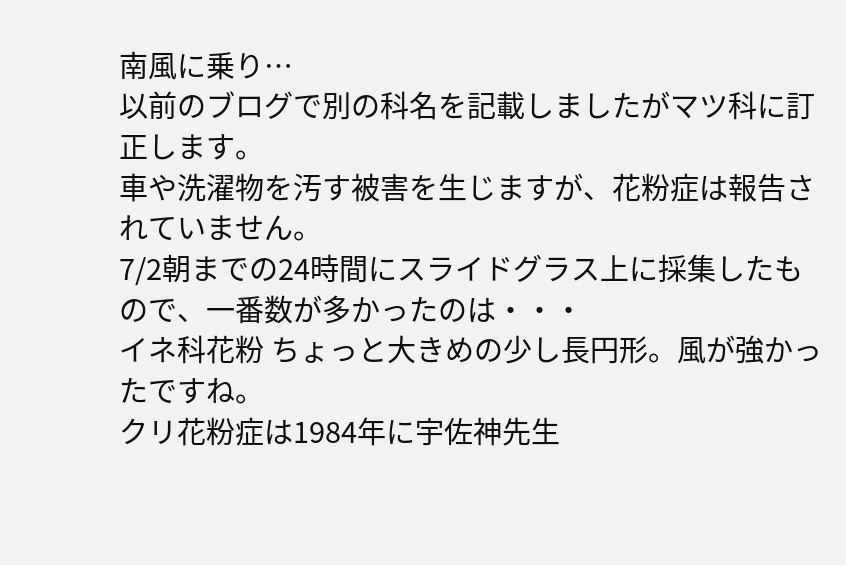南風に乗り…
以前のブログで別の科名を記載しましたがマツ科に訂正します。
車や洗濯物を汚す被害を生じますが、花粉症は報告されていません。
7/2朝までの24時間にスライドグラス上に採集したもので、一番数が多かったのは・・・
イネ科花粉 ちょっと大きめの少し長円形。風が強かったですね。
クリ花粉症は1984年に宇佐神先生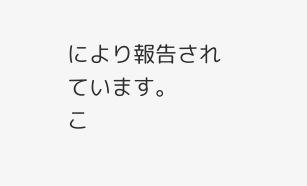により報告されています。
こ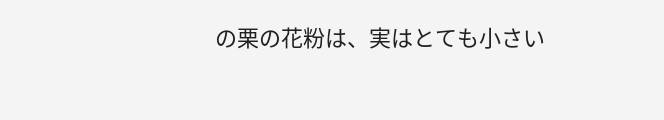の栗の花粉は、実はとても小さい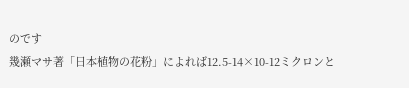のです
幾瀬マサ著「日本植物の花粉」によれば12.5-14×10-12ミクロンと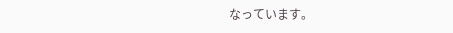なっています。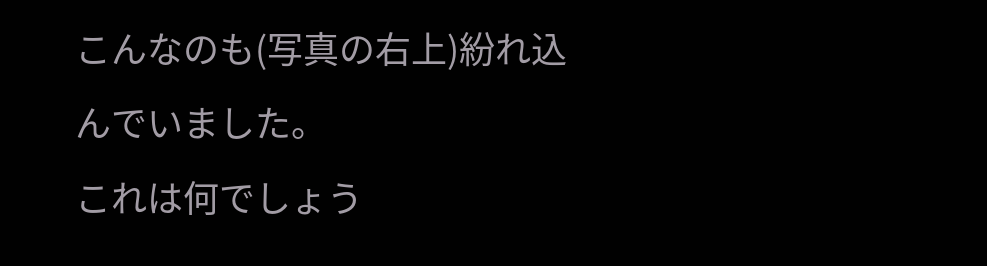こんなのも(写真の右上)紛れ込んでいました。
これは何でしょう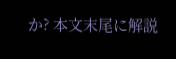か? 本文末尾に解説